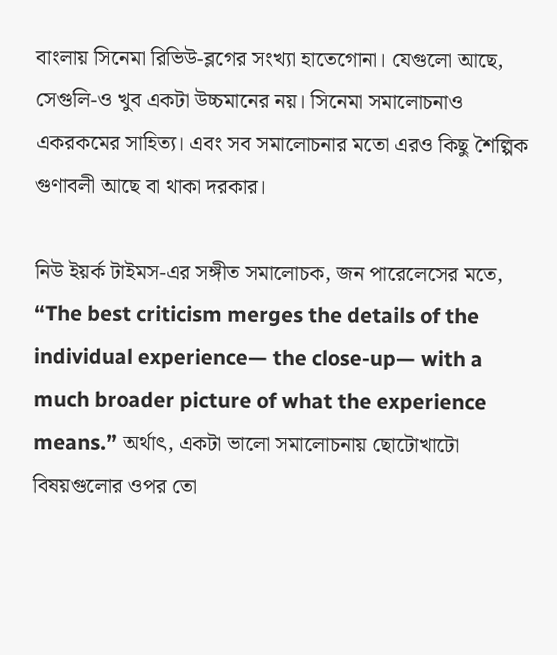বাংলায় সিনেমা রিভিউ-ব্লগের সংখ্যা হাতেগোনা। যেগুলো আছে, সেগুলি-ও খুব একটা উচ্চমানের নয়। সিনেমা সমালোচনাও একরকমের সাহিত্য। এবং সব সমালোচনার মতো এরও কিছু শৈল্পিক গুণাবলী আছে বা থাকা দরকার।

নিউ ইয়র্ক টাইমস-এর সঙ্গীত সমালোচক, জন পারেলেসের মতে, “The best criticism merges the details of the individual experience— the close-up— with a much broader picture of what the experience means.” অর্থাৎ, একটা ভালো সমালোচনায় ছোটোখাটো বিষয়গুলোর ওপর তো‌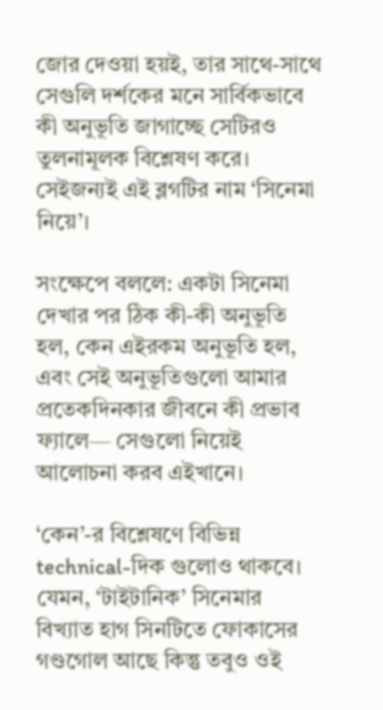জোর দেওয়া হয়ই, তার সাথে-সাথে সেগুলি দর্শকের মনে সার্বিকভাবে কী অনুভূতি জাগাচ্ছে সেটিরও তুলনামূলক বিশ্লেষণ করে।‌ সেইজন্যই এই ব্লগটির নাম ‘সিনেমা নিয়ে’।

সংক্ষেপে বললে: একটা সিনেমা দেখার পর ঠিক কী-কী অনুভূতি হল, কেন এইরকম অনুভূতি হল, এবং সেই অনুভূতিগুলো আমার প্রতেকদিনকার জীবনে কী প্রভাব ফ্যালে— সেগুলো নিয়েই আলোচনা করব এইখানে।

‘কেন’-র বিশ্লেষণে বিভিন্ন technical-দিক গুলোও থাকবে। যেমন, ‘টাইটানিক’ সিনেমার বিখ্যাত হাগ সিনটিতে ফোকাসের গণ্ডগোল আছে কিন্তু তবুও ওই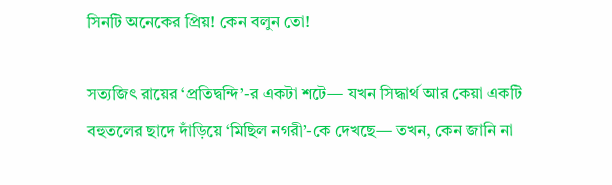সিনটি অনেকের‌ প্রিয়! কেন বলুন তো!

সত্যজিৎ রায়ের ‘প্রতিদ্বন্দি’-র একটা শটে— যখন সিদ্ধার্থ আর কেয়া একটি বহুতলের ছাদে দাঁড়িয়ে ‘মিছিল নগরী’-কে দেখছে— তখন, কেন জানি না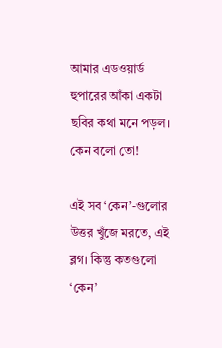আমার এডওয়ার্ড হুপারের আঁকা একটা ছবির কথা মনে পড়ল। কেন বলো তো!

এই সব ‘কেন’-গুলোর উত্তর খুঁজে মরতে, এই ব্লগ। কিন্তু কতগুলো ‘কেন’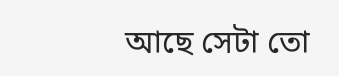আছে সেটা তো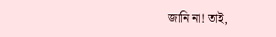জানি না! তাই,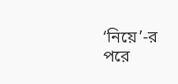‘নিয়ে’-র পরে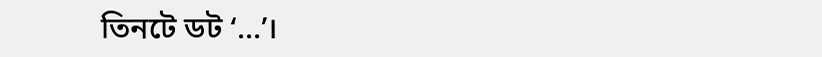তিনটে ডট ‘...’।